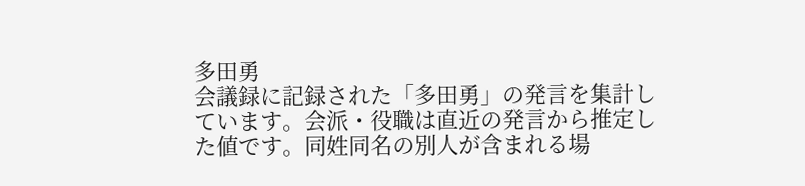多田勇
会議録に記録された「多田勇」の発言を集計しています。会派・役職は直近の発言から推定した値です。同姓同名の別人が含まれる場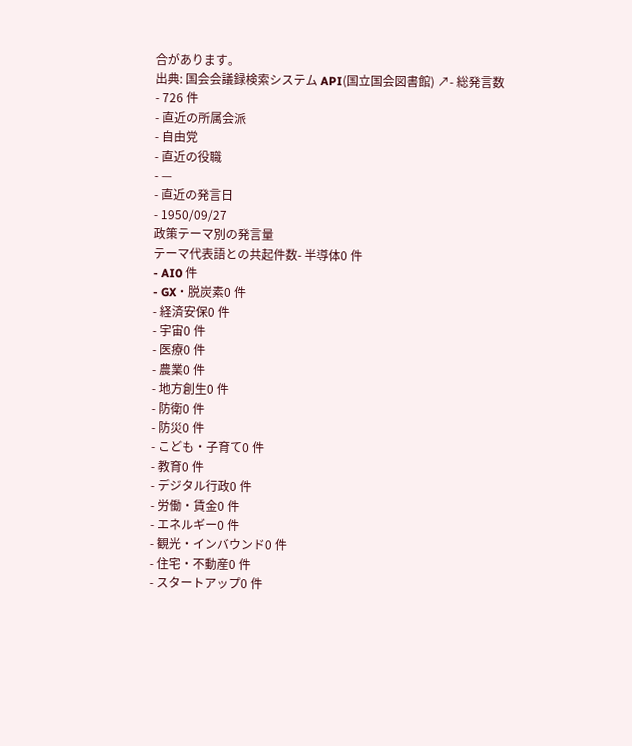合があります。
出典: 国会会議録検索システム API(国立国会図書館) ↗- 総発言数
- 726 件
- 直近の所属会派
- 自由党
- 直近の役職
- —
- 直近の発言日
- 1950/09/27
政策テーマ別の発言量
テーマ代表語との共起件数- 半導体0 件
- AI0 件
- GX・脱炭素0 件
- 経済安保0 件
- 宇宙0 件
- 医療0 件
- 農業0 件
- 地方創生0 件
- 防衛0 件
- 防災0 件
- こども・子育て0 件
- 教育0 件
- デジタル行政0 件
- 労働・賃金0 件
- エネルギー0 件
- 観光・インバウンド0 件
- 住宅・不動産0 件
- スタートアップ0 件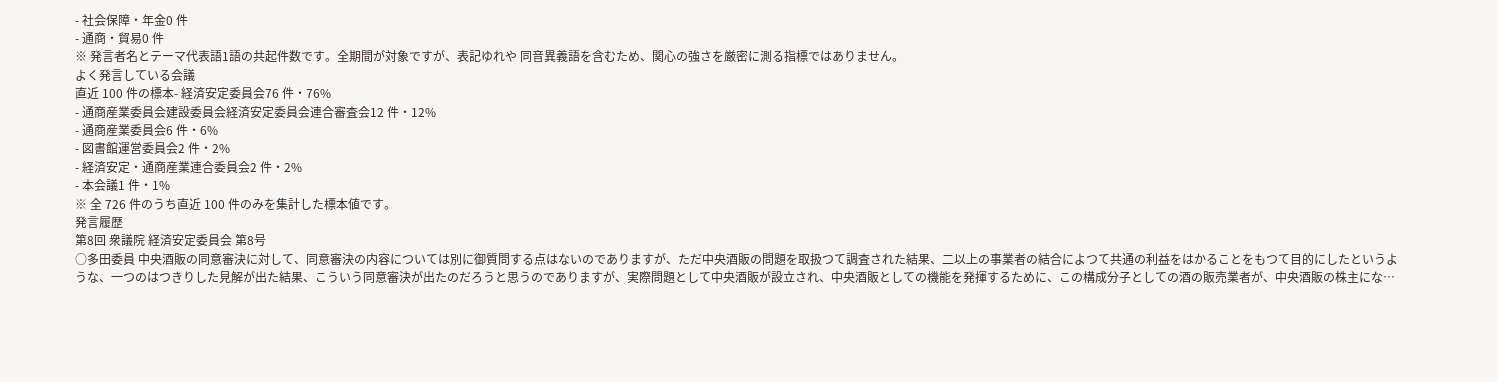- 社会保障・年金0 件
- 通商・貿易0 件
※ 発言者名とテーマ代表語1語の共起件数です。全期間が対象ですが、表記ゆれや 同音異義語を含むため、関心の強さを厳密に測る指標ではありません。
よく発言している会議
直近 100 件の標本- 経済安定委員会76 件・76%
- 通商産業委員会建設委員会経済安定委員会連合審査会12 件・12%
- 通商産業委員会6 件・6%
- 図書館運営委員会2 件・2%
- 経済安定・通商産業連合委員会2 件・2%
- 本会議1 件・1%
※ 全 726 件のうち直近 100 件のみを集計した標本値です。
発言履歴
第8回 衆議院 経済安定委員会 第8号
○多田委員 中央酒販の同意審決に対して、同意審決の内容については別に御質問する点はないのでありますが、ただ中央酒販の問題を取扱つて調査された結果、二以上の事業者の結合によつて共通の利益をはかることをもつて目的にしたというような、一つのはつきりした見解が出た結果、こういう同意審決が出たのだろうと思うのでありますが、実際問題として中央酒販が設立され、中央酒販としての機能を発揮するために、この構成分子としての酒の販売業者が、中央酒販の株主にな…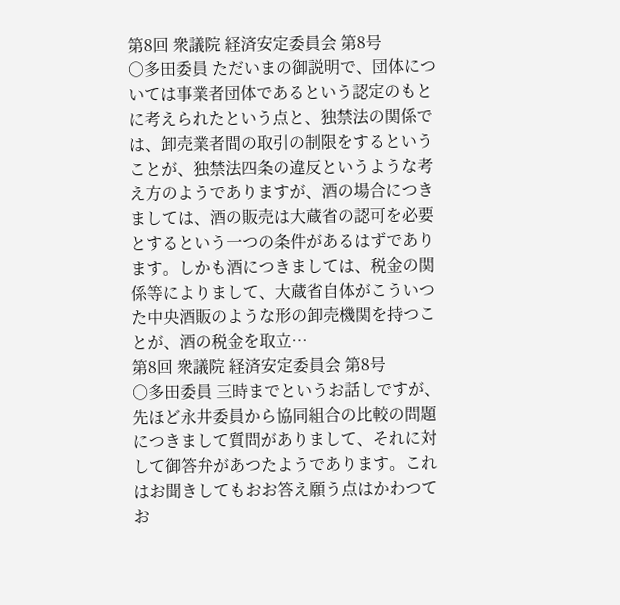第8回 衆議院 経済安定委員会 第8号
○多田委員 ただいまの御説明で、団体については事業者団体であるという認定のもとに考えられたという点と、独禁法の関係では、卸売業者間の取引の制限をするということが、独禁法四条の違反というような考え方のようでありますが、酒の場合につきましては、酒の販売は大蔵省の認可を必要とするという一つの条件があるはずであります。しかも酒につきましては、税金の関係等によりまして、大蔵省自体がこういつた中央酒販のような形の卸売機関を持つことが、酒の税金を取立…
第8回 衆議院 経済安定委員会 第8号
○多田委員 三時までというお話しですが、先ほど永井委員から協同組合の比較の問題につきまして質問がありまして、それに対して御答弁があつたようであります。これはお聞きしてもおお答え願う点はかわつてお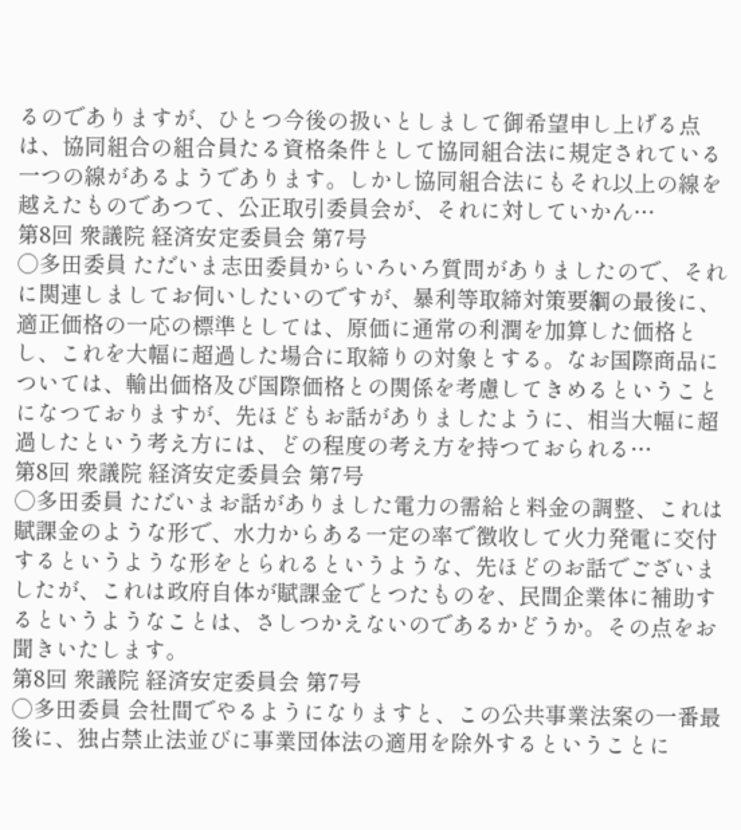るのでありますが、ひとつ今後の扱いとしまして御希望申し上げる点は、協同組合の組合員たる資格条件として協同組合法に規定されている一つの線があるようであります。しかし協同組合法にもそれ以上の線を越えたものであつて、公正取引委員会が、それに対していかん…
第8回 衆議院 経済安定委員会 第7号
○多田委員 ただいま志田委員からいろいろ質問がありましたので、それに関連しましてお伺いしたいのですが、暴利等取締対策要綱の最後に、適正価格の一応の標準としては、原価に通常の利潤を加算した価格とし、これを大幅に超過した場合に取締りの対象とする。なお国際商品については、輸出価格及び国際価格との関係を考慮してきめるということになつておりますが、先ほどもお話がありましたように、相当大幅に超過したという考え方には、どの程度の考え方を持つておられる…
第8回 衆議院 経済安定委員会 第7号
○多田委員 ただいまお話がありました電力の需給と料金の調整、これは賦課金のような形で、水力からある一定の率で徴收して火力発電に交付するというような形をとられるというような、先ほどのお話でございましたが、これは政府自体が賦課金でとつたものを、民間企業体に補助するというようなことは、さしつかえないのであるかどうか。その点をお聞きいたします。
第8回 衆議院 経済安定委員会 第7号
○多田委員 会社間でやるようになりますと、この公共事業法案の一番最後に、独占禁止法並びに事業団体法の適用を除外するということに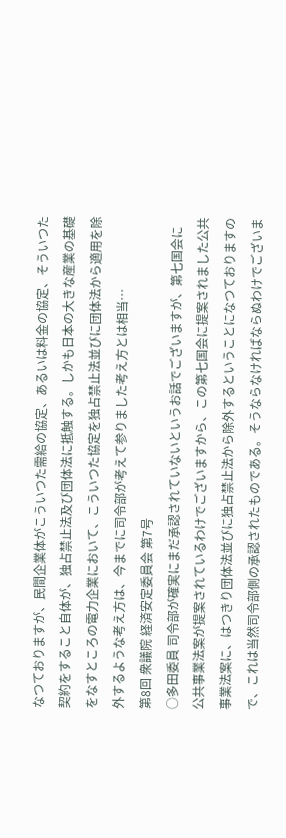なつておりますが、民間企業体がこういつた需給の協定、あるいは料金の協定、そういつた契約をすること自体が、独占禁止法及び団体法に抵触する。しかも日本の大きな産業の基礎をなすところの電力企業において、こういつた協定を独占禁止法並びに団体法から適用を除外するような考え方は、今までに司令部が考えて参りました考え方とは相当…
第8回 衆議院 経済安定委員会 第7号
○多田委員 司令部が確実にまだ承認されていないというお話でございますが、第七国会に公共事業法案が提案されているわけでございますから、この第七国会に提案されました公共事業法案に、はつきり団体法並びに独占禁止法から除外するということになつておりますので、これは当然司令部側の承認されたものである。そうならなければならぬわけでございま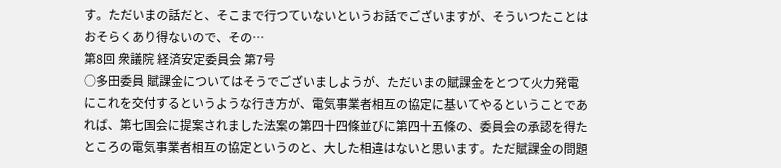す。ただいまの話だと、そこまで行つていないというお話でございますが、そういつたことはおそらくあり得ないので、その…
第8回 衆議院 経済安定委員会 第7号
○多田委員 賦課金についてはそうでございましようが、ただいまの賦課金をとつて火力発電にこれを交付するというような行き方が、電気事業者相互の協定に基いてやるということであれば、第七国会に提案されました法案の第四十四條並びに第四十五條の、委員会の承認を得たところの電気事業者相互の協定というのと、大した相違はないと思います。ただ賦課金の問題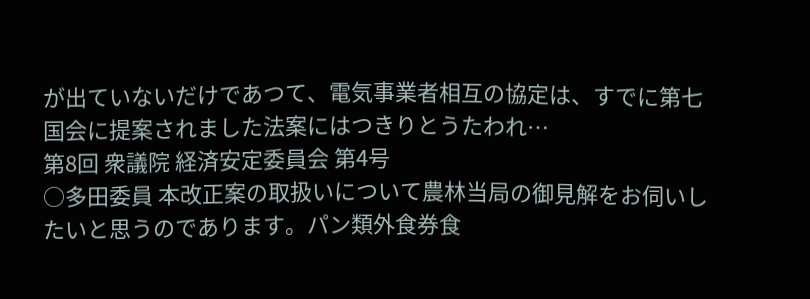が出ていないだけであつて、電気事業者相互の協定は、すでに第七国会に提案されました法案にはつきりとうたわれ…
第8回 衆議院 経済安定委員会 第4号
○多田委員 本改正案の取扱いについて農林当局の御見解をお伺いしたいと思うのであります。パン類外食券食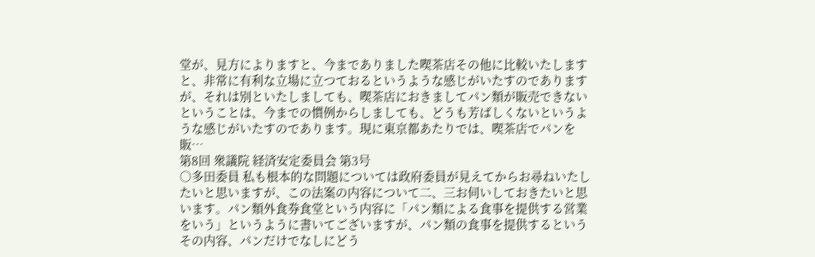堂が、見方によりますと、今までありました喫茶店その他に比較いたしますと、非常に有利な立場に立つておるというような感じがいたすのでありますが、それは別といたしましても、喫茶店におきましてパン類が販売できないということは、今までの慣例からしましても、どうも芳ばしくないというような感じがいたすのであります。現に東京都あたりでは、喫茶店でパンを販…
第8回 衆議院 経済安定委員会 第3号
○多田委員 私も根本的な問題については政府委員が見えてからお尋ねいたしたいと思いますが、この法案の内容について二、三お伺いしておきたいと思います。パン類外食券食堂という内容に「パン類による食事を提供する営業をいう」というように書いてございますが、パン類の食事を提供するというその内容、パンだけでなしにどう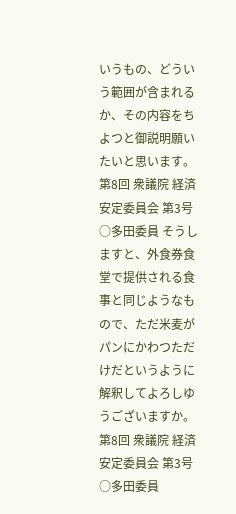いうもの、どういう範囲が含まれるか、その内容をちよつと御説明願いたいと思います。
第8回 衆議院 経済安定委員会 第3号
○多田委員 そうしますと、外食券食堂で提供される食事と同じようなもので、ただ米麦がパンにかわつただけだというように解釈してよろしゆうございますか。
第8回 衆議院 経済安定委員会 第3号
○多田委員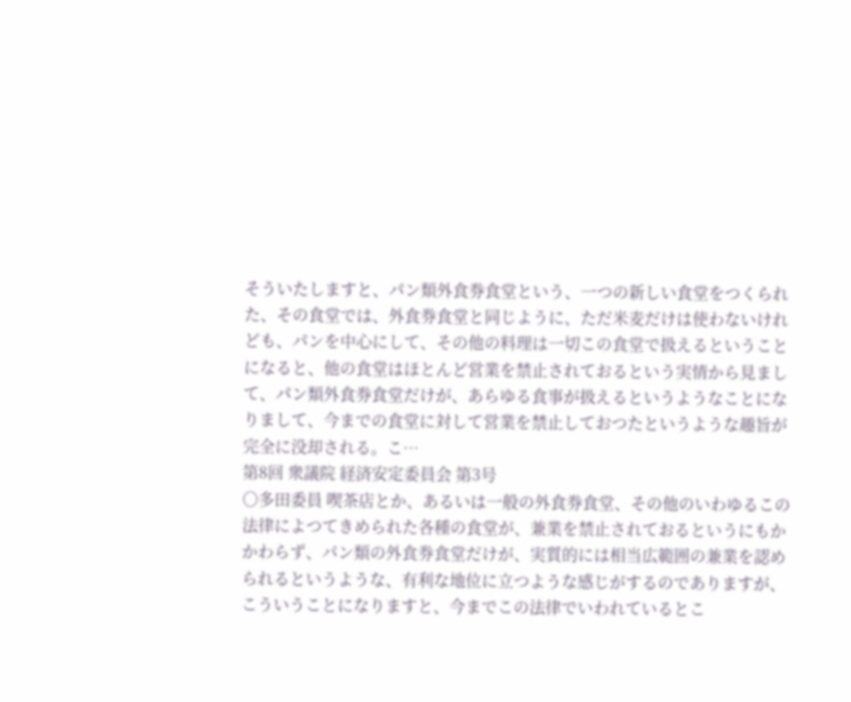そういたしますと、パン類外食券食堂という、一つの新しい食堂をつくられた、その食堂では、外食券食堂と同じように、ただ米麦だけは使わないけれども、パンを中心にして、その他の料理は一切この食堂で扱えるということになると、他の食堂はほとんど営業を禁止されておるという実情から見まして、パン類外食券食堂だけが、あらゆる食事が扱えるというようなことになりまして、今までの食堂に対して営業を禁止しておつたというような趣旨が完全に没却される。こ…
第8回 衆議院 経済安定委員会 第3号
○多田委員 喫茶店とか、あるいは一般の外食券食堂、その他のいわゆるこの法律によつてきめられた各種の食堂が、兼業を禁止されておるというにもかかわらず、パン類の外食券食堂だけが、実質的には相当広範囲の兼業を認められるというような、有利な地位に立つような感じがするのでありますが、こういうことになりますと、今までこの法律でいわれているとこ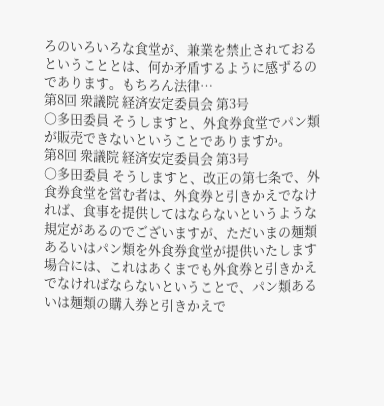ろのいろいろな食堂が、兼業を禁止されておるということとは、何か矛盾するように感ずるのであります。もちろん法律…
第8回 衆議院 経済安定委員会 第3号
○多田委員 そうしますと、外食券食堂でパン類が販売できないということでありますか。
第8回 衆議院 経済安定委員会 第3号
○多田委員 そうしますと、改正の第七条で、外食券食堂を営む者は、外食券と引きかえでなければ、食事を提供してはならないというような規定があるのでございますが、ただいまの麺類あるいはパン類を外食券食堂が提供いたします場合には、これはあくまでも外食券と引きかえでなければならないということで、パン類あるいは麺類の購入券と引きかえで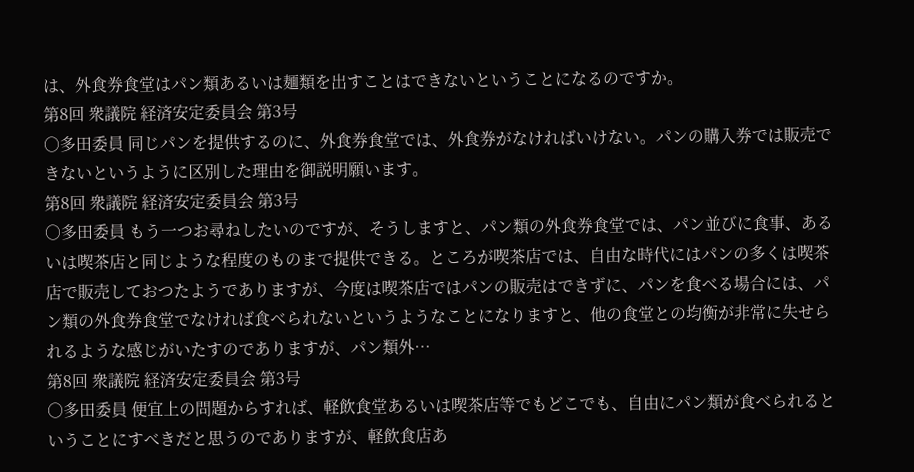は、外食券食堂はパン類あるいは麺類を出すことはできないということになるのですか。
第8回 衆議院 経済安定委員会 第3号
○多田委員 同じパンを提供するのに、外食券食堂では、外食券がなければいけない。パンの購入券では販売できないというように区別した理由を御説明願います。
第8回 衆議院 経済安定委員会 第3号
○多田委員 もう一つお尋ねしたいのですが、そうしますと、パン類の外食券食堂では、パン並びに食事、あるいは喫茶店と同じような程度のものまで提供できる。ところが喫茶店では、自由な時代にはパンの多くは喫茶店で販売しておつたようでありますが、今度は喫茶店ではパンの販売はできずに、パンを食べる場合には、パン類の外食券食堂でなければ食べられないというようなことになりますと、他の食堂との均衡が非常に失せられるような感じがいたすのでありますが、パン類外…
第8回 衆議院 経済安定委員会 第3号
○多田委員 便宜上の問題からすれば、軽飲食堂あるいは喫茶店等でもどこでも、自由にパン類が食べられるということにすべきだと思うのでありますが、軽飲食店あ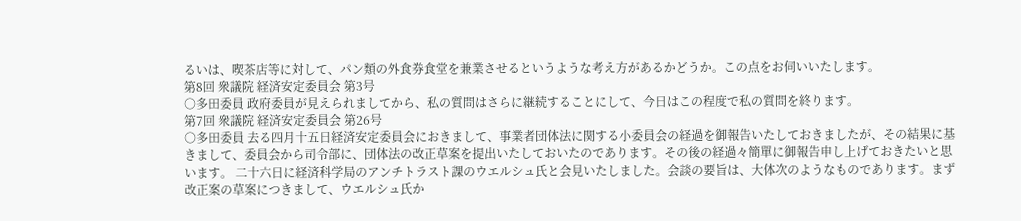るいは、喫茶店等に対して、パン類の外食券食堂を兼業させるというような考え方があるかどうか。この点をお伺いいたします。
第8回 衆議院 経済安定委員会 第3号
○多田委員 政府委員が見えられましてから、私の質問はさらに継続することにして、今日はこの程度で私の質問を終ります。
第7回 衆議院 経済安定委員会 第26号
○多田委員 去る四月十五日経済安定委員会におきまして、事業者団体法に関する小委員会の経過を御報告いたしておきましたが、その結果に基きまして、委員会から司令部に、団体法の改正草案を提出いたしておいたのであります。その後の経過々簡單に御報告申し上げておきたいと思います。 二十六日に経済科学局のアンチトラスト課のウエルシュ氏と会見いたしました。会談の要旨は、大体次のようなものであります。まず改正案の草案につきまして、ウエルシュ氏か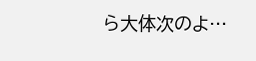ら大体次のよ…